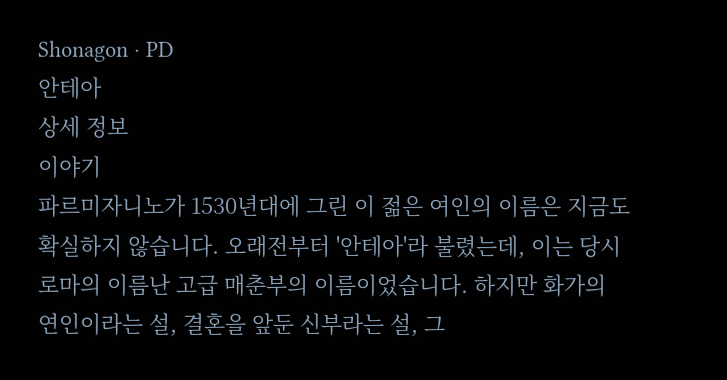Shonagon · PD
안테아
상세 정보
이야기
파르미자니노가 1530년대에 그린 이 젊은 여인의 이름은 지금도 확실하지 않습니다. 오래전부터 '안테아'라 불렸는데, 이는 당시 로마의 이름난 고급 매춘부의 이름이었습니다. 하지만 화가의 연인이라는 설, 결혼을 앞둔 신부라는 설, 그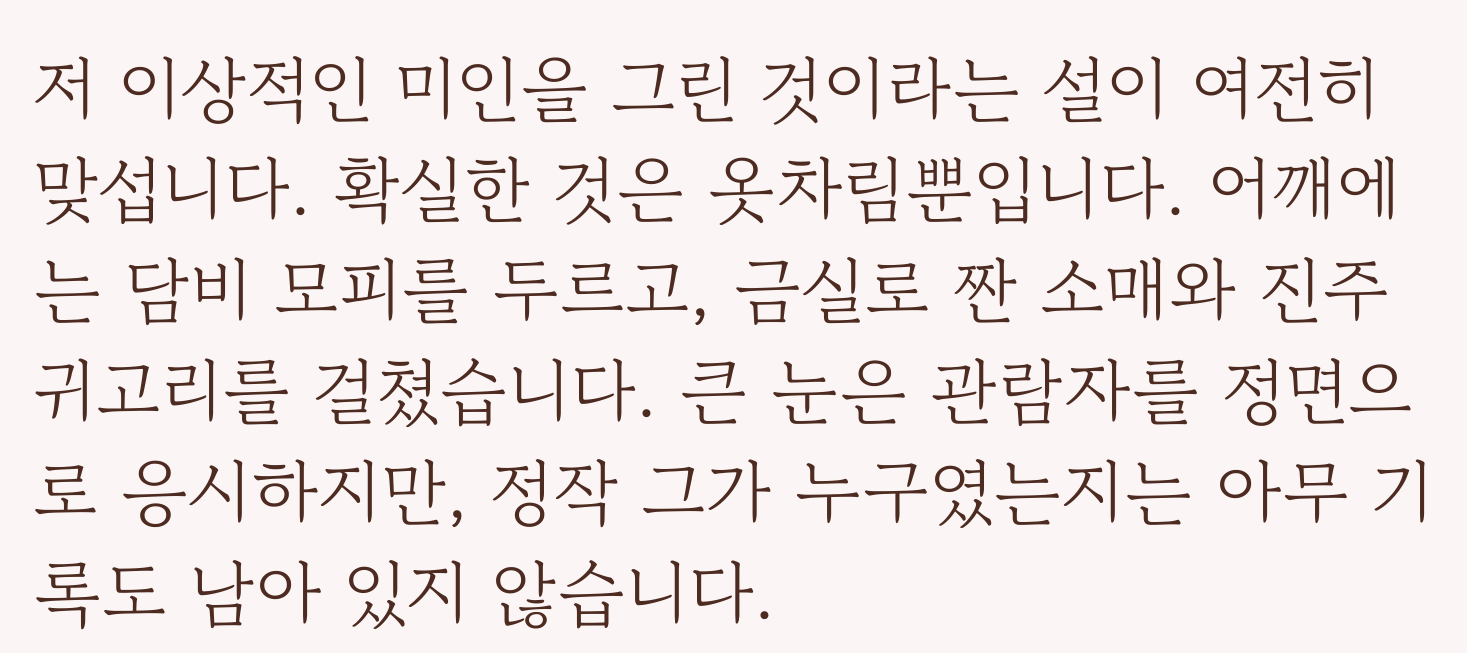저 이상적인 미인을 그린 것이라는 설이 여전히 맞섭니다. 확실한 것은 옷차림뿐입니다. 어깨에는 담비 모피를 두르고, 금실로 짠 소매와 진주 귀고리를 걸쳤습니다. 큰 눈은 관람자를 정면으로 응시하지만, 정작 그가 누구였는지는 아무 기록도 남아 있지 않습니다.